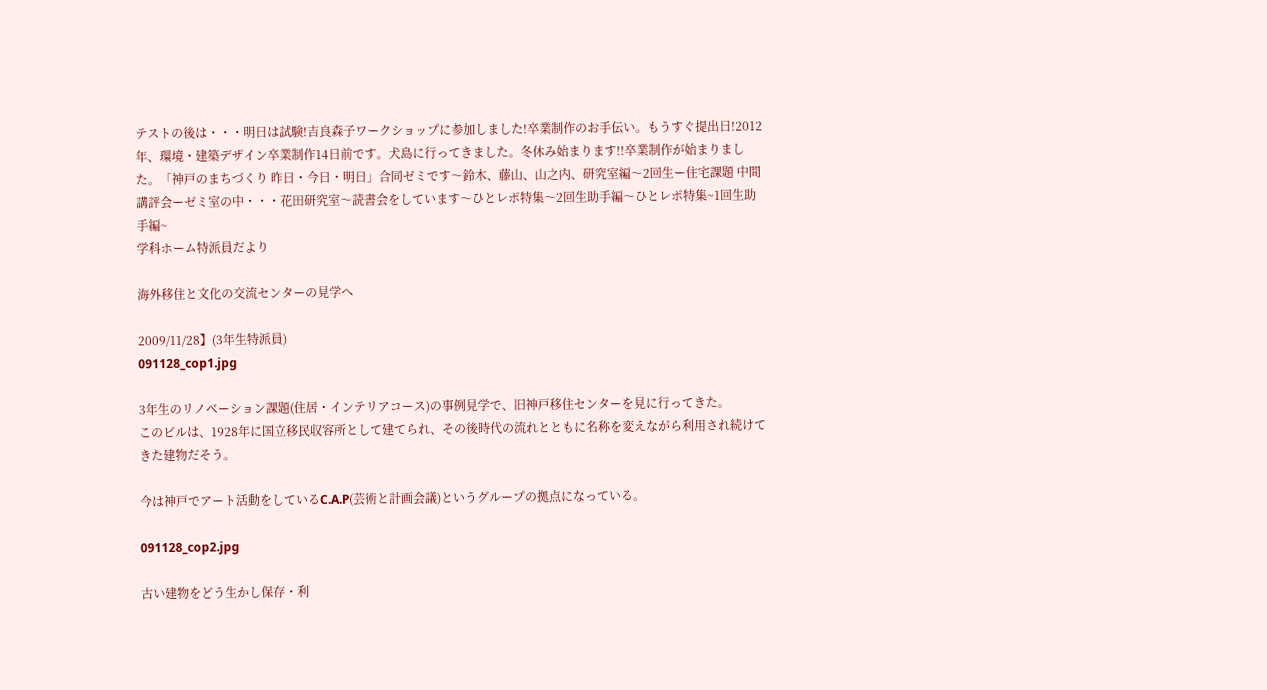テストの後は・・・明日は試験!吉良森子ワークショップに参加しました!卒業制作のお手伝い。もうすぐ提出日!2012年、環境・建築デザイン卒業制作14日前です。犬島に行ってきました。冬休み始まります!!卒業制作が始まりました。「神戸のまちづくり 昨日・今日・明日」合同ゼミです〜鈴木、藤山、山之内、研究室編〜2回生ー住宅課題 中間講評会ーゼミ室の中・・・花田研究室〜読書会をしています〜ひとレポ特集〜2回生助手編〜ひとレポ特集~1回生助手編~
学科ホーム特派員だより

海外移住と文化の交流センターの見学へ

2009/11/28】(3年生特派員)
091128_cop1.jpg

3年生のリノベーション課題(住居・インテリアコース)の事例見学で、旧神戸移住センターを見に行ってきた。
このビルは、1928年に国立移民収容所として建てられ、その後時代の流れとともに名称を変えながら利用され続けてきた建物だそう。

今は神戸でアート活動をしているC.A.P(芸術と計画会議)というグループの拠点になっている。

091128_cop2.jpg

古い建物をどう生かし保存・利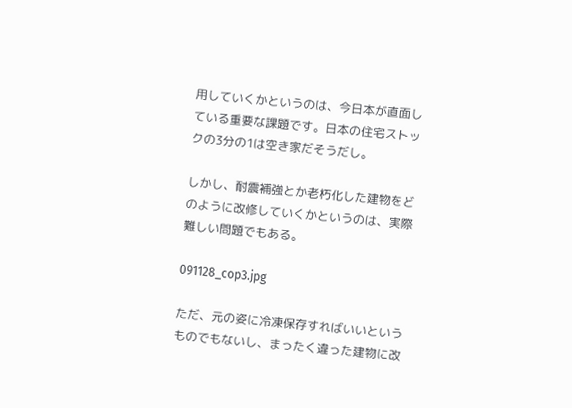用していくかというのは、今日本が直面している重要な課題です。日本の住宅ストックの3分の1は空き家だそうだし。

しかし、耐震補強とか老朽化した建物をどのように改修していくかというのは、実際難しい問題でもある。

091128_cop3.jpg

ただ、元の姿に冷凍保存すればいいというものでもないし、まったく違った建物に改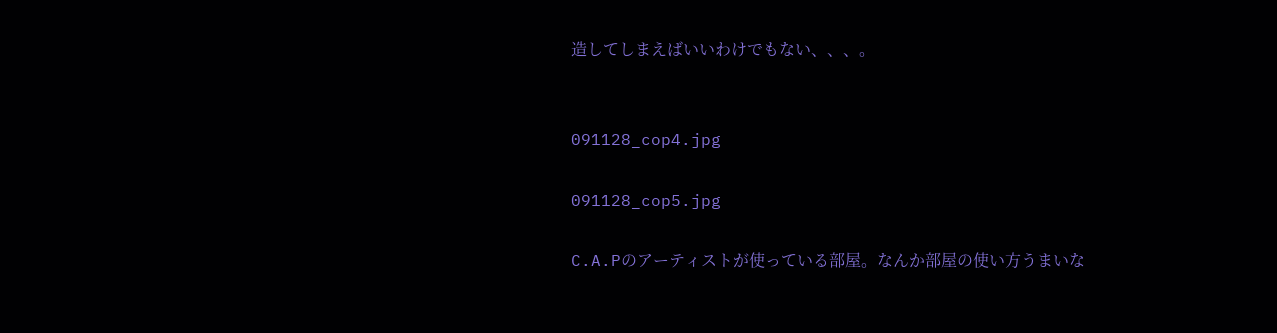造してしまえばいいわけでもない、、、。


091128_cop4.jpg

091128_cop5.jpg

C.A.Pのアーティストが使っている部屋。なんか部屋の使い方うまいな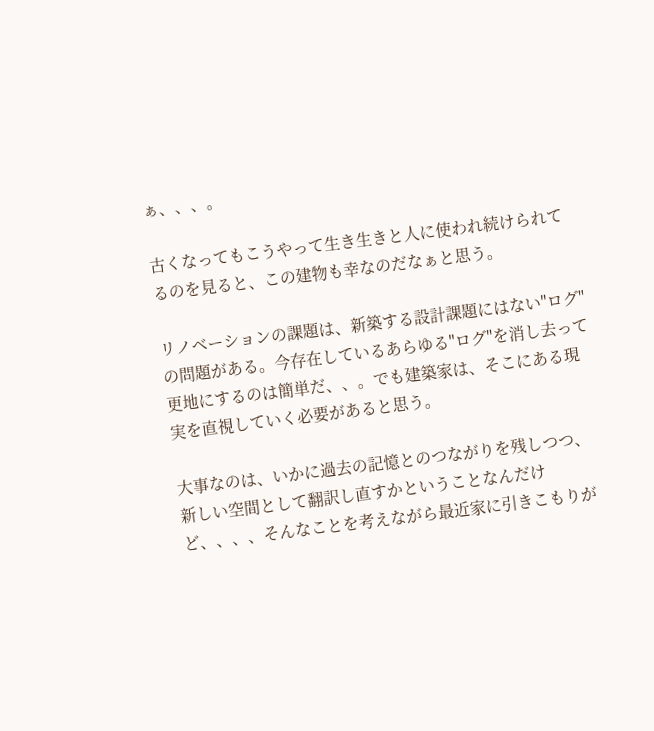ぁ、、、。

古くなってもこうやって生き生きと人に使われ続けられてるのを見ると、この建物も幸なのだなぁと思う。

リノベーションの課題は、新築する設計課題にはない"ログ"の問題がある。今存在しているあらゆる"ログ"を消し去って更地にするのは簡単だ、、。でも建築家は、そこにある現実を直視していく必要があると思う。

大事なのは、いかに過去の記憶とのつながりを残しつつ、新しい空間として翻訳し直すかということなんだけど、、、、そんなことを考えながら最近家に引きこもりが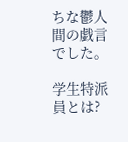ちな鬱人間の戯言でした。

学生特派員とは?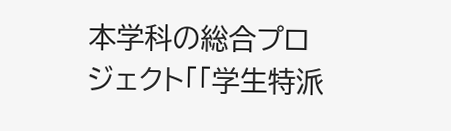本学科の総合プロジェクト「「学生特派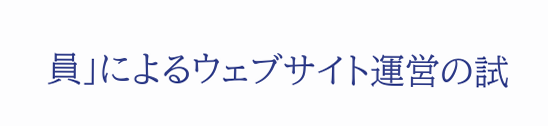員」によるウェブサイト運営の試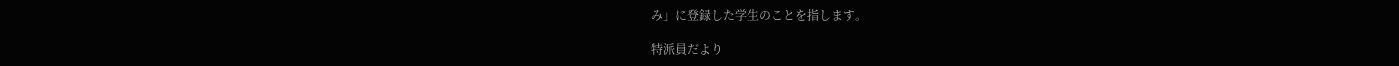み」に登録した学生のことを指します。

特派員だより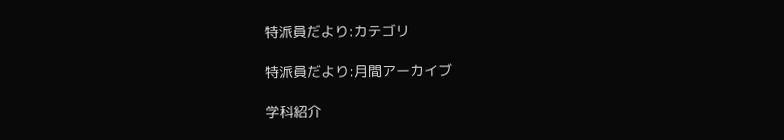特派員だより:カテゴリ

特派員だより:月間アーカイブ

学科紹介